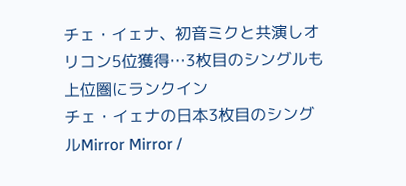チェ・イェナ、初音ミクと共演しオリコン5位獲得…3枚目のシングルも上位圏にランクイン
チェ・イェナの日本3枚目のシングルMirror Mirror /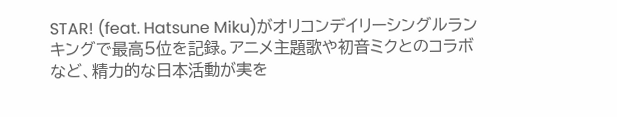STAR! (feat. Hatsune Miku)がオリコンデイリーシングルランキングで最高5位を記録。アニメ主題歌や初音ミクとのコラボなど、精力的な日本活動が実を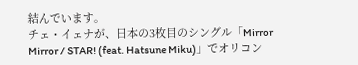結んでいます。
チェ・イェナが、日本の3枚目のシングル「Mirror Mirror / STAR! (feat. Hatsune Miku)」でオリコン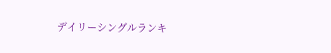デイリーシングルランキ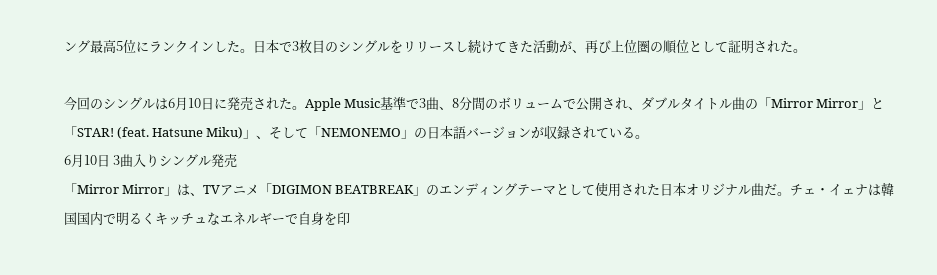ング最高5位にランクインした。日本で3枚目のシングルをリリースし続けてきた活動が、再び上位圏の順位として証明された。

今回のシングルは6月10日に発売された。Apple Music基準で3曲、8分間のボリュームで公開され、ダブルタイトル曲の「Mirror Mirror」と「STAR! (feat. Hatsune Miku)」、そして「NEMONEMO」の日本語バージョンが収録されている。
6月10日 3曲入りシングル発売
「Mirror Mirror」は、TVアニメ「DIGIMON BEATBREAK」のエンディングテーマとして使用された日本オリジナル曲だ。チェ・イェナは韓国国内で明るくキッチュなエネルギーで自身を印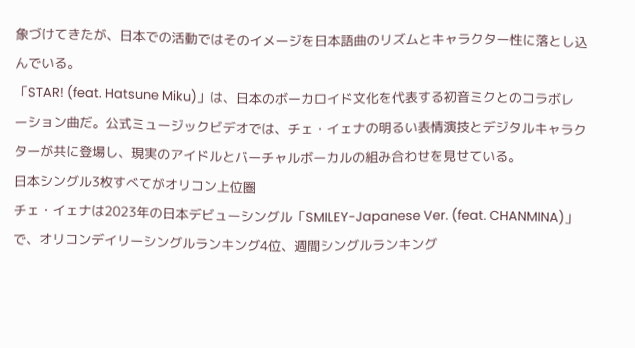象づけてきたが、日本での活動ではそのイメージを日本語曲のリズムとキャラクター性に落とし込んでいる。
「STAR! (feat. Hatsune Miku)」は、日本のボーカロイド文化を代表する初音ミクとのコラボレーション曲だ。公式ミュージックビデオでは、チェ・イェナの明るい表情演技とデジタルキャラクターが共に登場し、現実のアイドルとバーチャルボーカルの組み合わせを見せている。
日本シングル3枚すべてがオリコン上位圏
チェ・イェナは2023年の日本デビューシングル「SMILEY-Japanese Ver. (feat. CHANMINA)」で、オリコンデイリーシングルランキング4位、週間シングルランキング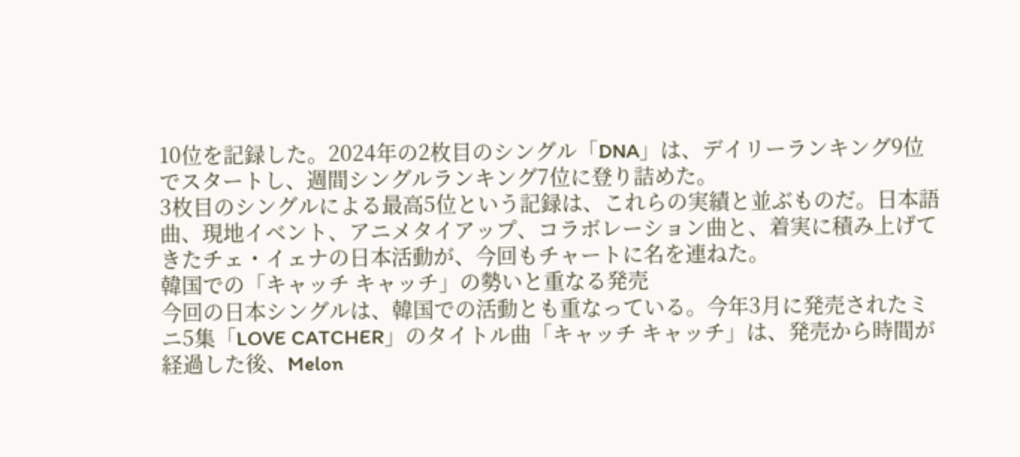10位を記録した。2024年の2枚目のシングル「DNA」は、デイリーランキング9位でスタートし、週間シングルランキング7位に登り詰めた。
3枚目のシングルによる最高5位という記録は、これらの実績と並ぶものだ。日本語曲、現地イベント、アニメタイアップ、コラボレーション曲と、着実に積み上げてきたチェ・イェナの日本活動が、今回もチャートに名を連ねた。
韓国での「キャッチ キャッチ」の勢いと重なる発売
今回の日本シングルは、韓国での活動とも重なっている。今年3月に発売されたミニ5集「LOVE CATCHER」のタイトル曲「キャッチ キャッチ」は、発売から時間が経過した後、Melon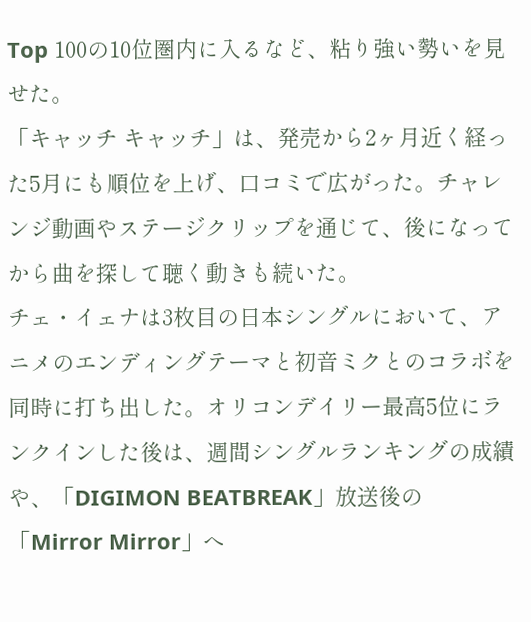Top 100の10位圏内に入るなど、粘り強い勢いを見せた。
「キャッチ キャッチ」は、発売から2ヶ月近く経った5月にも順位を上げ、口コミで広がった。チャレンジ動画やステージクリップを通じて、後になってから曲を探して聴く動きも続いた。
チェ・イェナは3枚目の日本シングルにおいて、アニメのエンディングテーマと初音ミクとのコラボを同時に打ち出した。オリコンデイリー最高5位にランクインした後は、週間シングルランキングの成績や、「DIGIMON BEATBREAK」放送後の「Mirror Mirror」へ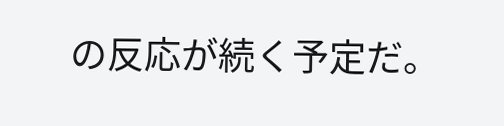の反応が続く予定だ。